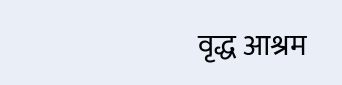वृद्ध आश्रम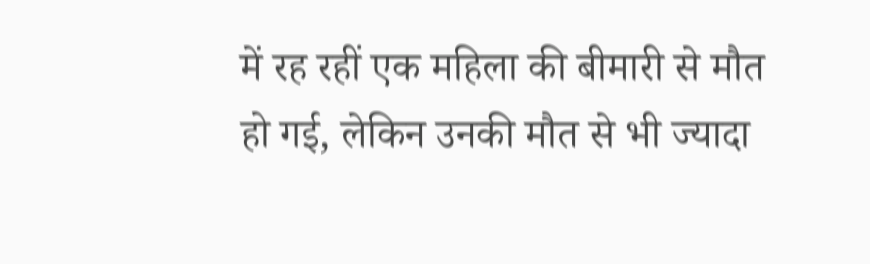में रह रहीं एक महिला की बीमारी से मौत हो गई, लेकिन उनकी मौत से भी ज्यादा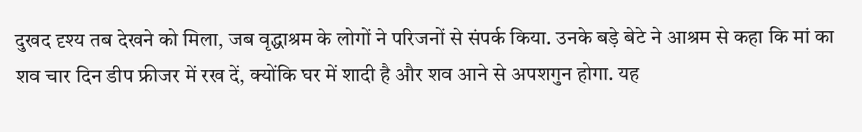दुखद दृश्य तब देखने को मिला, जब वृद्धाश्रम के लोगों ने परिजनों से संपर्क किया. उनके बड़े बेटे ने आश्रम से कहा कि मां का शव चार दिन डीप फ्रीजर में रख दें, क्योंकि घर में शादी है और शव आने से अपशगुन होगा. यह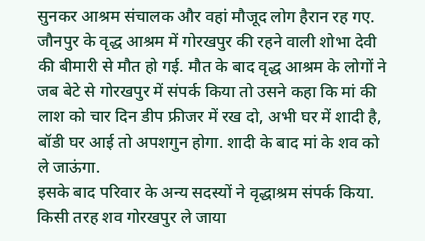सुनकर आश्रम संचालक और वहां मौजूद लोग हैरान रह गए.
जौनपुर के वृद्ध आश्रम में गोरखपुर की रहने वाली शोभा देवी की बीमारी से मौत हो गई. मौत के बाद वृद्ध आश्रम के लोगों ने जब बेटे से गोरखपुर में संपर्क किया तो उसने कहा कि मां की लाश को चार दिन डीप फ्रीजर में रख दो, अभी घर में शादी है, बॉडी घर आई तो अपशगुन होगा. शादी के बाद मां के शव को ले जाऊंगा.
इसके बाद परिवार के अन्य सदस्यों ने वृद्धाश्रम संपर्क किया. किसी तरह शव गोरखपुर ले जाया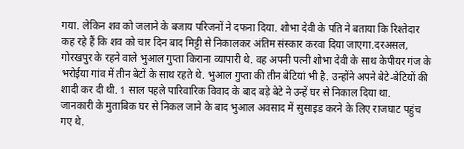गया. लेकिन शव को जलाने के बजाय परिजनों ने दफना दिया. शोभा देवी के पति ने बताया कि रिश्तेदार कह रहे हैं कि शव को चार दिन बाद मिट्टी से निकालकर अंतिम संस्कार करवा दिया जाएगा.दरअसल, गोरखपुर के रहने वाले भुआल गुप्ता किराना व्यापारी थे. वह अपनी पत्नी शोभा देवी के साथ केपीयर गंज के भरोईया गांव में तीन बेटों के साथ रहते थे. भुआल गुप्ता की तीन बेटियां भी है. उन्होंने अपने बेटे-बेटियों की शादी कर दी थी. 1 साल पहले पारिवारिक विवाद के बाद बड़े बेटे ने उन्हें घर से निकाल दिया था.
जानकारी के मुताबिक घर से निकल जाने के बाद भुआल अवसाद में सुसाइड करने के लिए राजघाट पहुंच गए थे.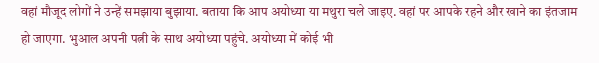वहां मौजूद लोगों ने उन्हें समझाया बुझाया. बताया कि आप अयोध्या या मथुरा चले जाइए. वहां पर आपके रहने और खाने का इंतजाम हो जाएगा. भुआल अपनी पत्नी के साथ अयोध्या पहुंचे. अयोध्या में कोई भी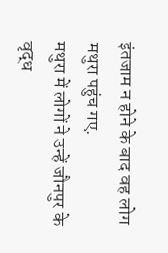इंतजाम न होने के बाद वह लोग मथुरा पहुंच गए.
मथुरा में लोगों ने उन्हें जौनपुर के वृद्ध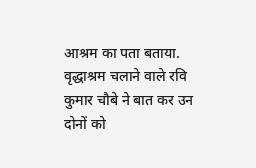आश्रम का पता बताया. वृद्धाश्रम चलाने वाले रवि कुमार चौबे ने बात कर उन दोनों को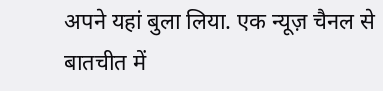अपने यहां बुला लिया. एक न्यूज़ चैनल से बातचीत में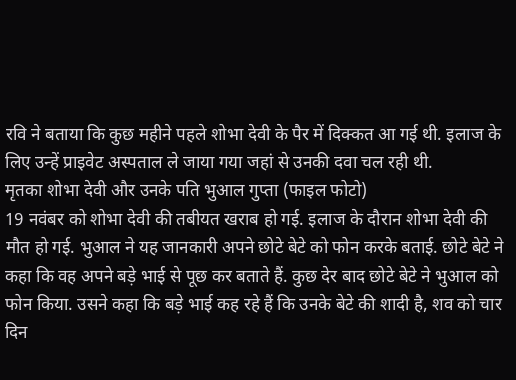रवि ने बताया कि कुछ महीने पहले शोभा देवी के पैर में दिक्कत आ गई थी. इलाज के लिए उन्हें प्राइवेट अस्पताल ले जाया गया जहां से उनकी दवा चल रही थी.
मृतका शोभा देवी और उनके पति भुआल गुप्ता (फाइल फोटो)
19 नवंबर को शोभा देवी की तबीयत खराब हो गई. इलाज के दौरान शोभा देवी की मौत हो गई. भुआल ने यह जानकारी अपने छोटे बेटे को फोन करके बताई. छोटे बेटे ने कहा कि वह अपने बड़े भाई से पूछ कर बताते हैं. कुछ देर बाद छोटे बेटे ने भुआल को फोन किया. उसने कहा कि बड़े भाई कह रहे हैं कि उनके बेटे की शादी है, शव को चार दिन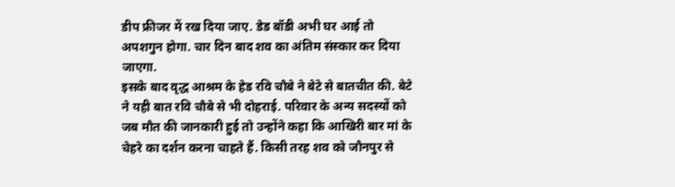डीप फ्रीजर में रख दिया जाए. डेड बॉडी अभी घर आई तो अपशगुन होगा. चार दिन बाद शव का अंतिम संस्कार कर दिया जाएगा.
इसके बाद वृद्ध आश्रम के हेड रवि चौबे ने बेटे से बातचीत की. बेटे ने यही बात रवि चौबे से भी दोहराई. परिवार के अन्य सदस्यों को जब मौत की जानकारी हुई तो उन्होंने कहा कि आखिरी बार मां के चेहरे का दर्शन करना चाहते हैं. किसी तरह शव को जौनपुर से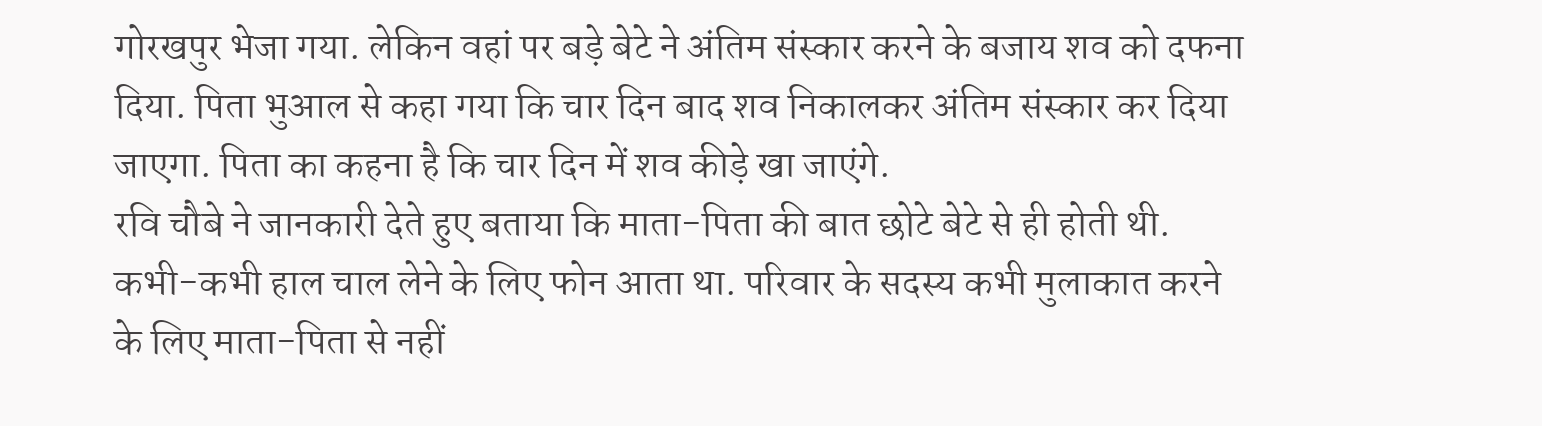गोरखपुर भेजा गया. लेकिन वहां पर बड़े बेटे ने अंतिम संस्कार करने के बजाय शव को दफना दिया. पिता भुआल से कहा गया कि चार दिन बाद शव निकालकर अंतिम संस्कार कर दिया जाएगा. पिता का कहना है कि चार दिन में शव कीड़े खा जाएंगे.
रवि चौबे ने जानकारी देते हुए बताया कि माता-पिता की बात छोटे बेटे से ही होती थी. कभी-कभी हाल चाल लेने के लिए फोन आता था. परिवार के सदस्य कभी मुलाकात करने के लिए माता-पिता से नहीं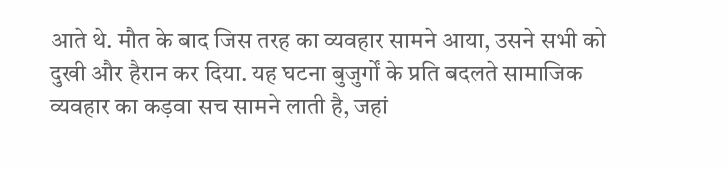आते थे. मौत के बाद जिस तरह का व्यवहार सामने आया, उसने सभी को दुखी और हैरान कर दिया. यह घटना बुजुर्गों के प्रति बदलते सामाजिक व्यवहार का कड़वा सच सामने लाती है, जहां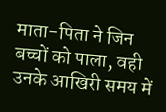माता-पिता ने जिन बच्चों को पाला, वही उनके आखिरी समय में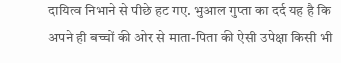दायित्व निभाने से पीछे हट गए. भुआल गुप्ता का दर्द यह है कि अपने ही बच्चों की ओर से माता-पिता की ऐसी उपेक्षा किसी भी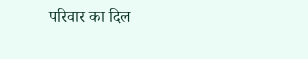परिवार का दिल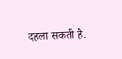दहला सकती है.